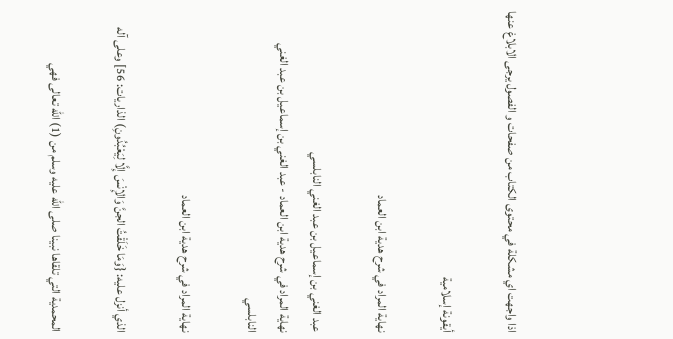اذا واجهت اي مشكلة في محتوى الكتاب من صفحات و الفصول يرجى الابلاغ عنها

أيقونة إسلامية

نهاية المراد في شرح هدية ابن العماد

عبد الغني بن إسماعيل بن عبد الغني النابلسي
نهاية المراد في شرح هدية ابن العماد - عبد الغني بن إسماعيل بن عبد الغني النابلسي

نهاية المراد في شرح هدية ابن العماد

الذي أنزل عليه: {وَمَا خَلَقْتُ الجنَّ وَالإِنْسَ إِلَّا لِيَعْبُدُونِ) الذاريات: 56] وعلى آله

المحمدية التي تلقاها نبينا صلى الله عليه وسلم من (1) الله تعالى فهي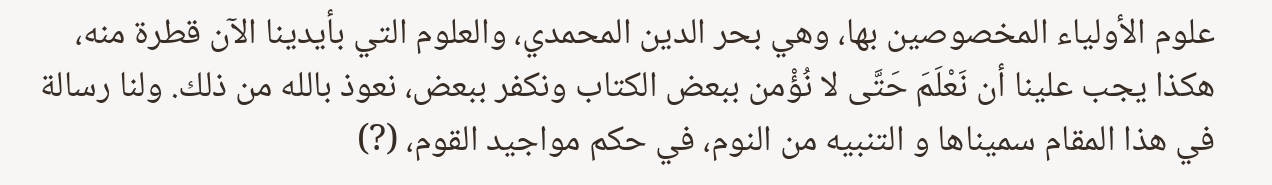علوم الأولياء المخصوصين بها، وهي بحر الدين المحمدي، والعلوم التي بأيدينا الآن قطرة منه، هكذا يجب علينا أن نَعْلَمَ حَتَّى لا نُؤْمن ببعض الكتاب ونكفر ببعض، نعوذ بالله من ذلك. ولنا رسالة في هذا المقام سميناها و التنبيه من النوم، في حكم مواجيد القوم، (?)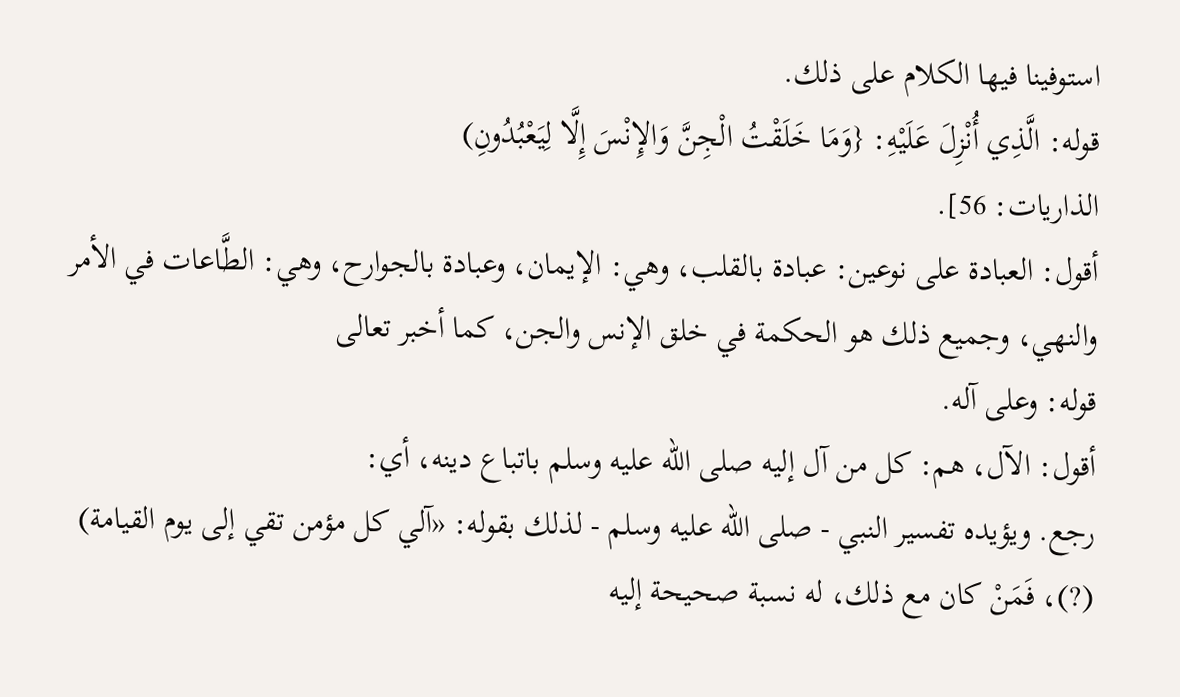استوفينا فيها الكلام على ذلك.
قوله: الَّذِي أُنْزِلَ عَلَيْهِ: {وَمَا خَلَقْتُ الْجِنَّ وَالإِنْسَ إِلَّا لِيَعْبُدُونِ)
الذاريات: 56].
أقول: العبادة على نوعين: عبادة بالقلب، وهي: الإيمان، وعبادة بالجوارح، وهي: الطَّاعات في الأمر والنهي، وجميع ذلك هو الحكمة في خلق الإنس والجن، كما أخبر تعالى
قوله: وعلى آله.
أقول: الآل، هم: كل من آل إليه صلى الله عليه وسلم باتباع دينه، أي:
رجع. ويؤيده تفسير النبي - صلى الله عليه وسلم - لذلك بقوله: «آلي كل مؤمن تقي إلى يوم القيامة) (?)، فَمَنْ كان مع ذلك، له نسبة صحيحة إليه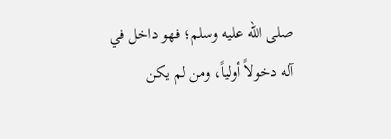صلى الله عليه وسلم؛ فهو داخل في آله دخولاً أولياً، ومن لم يكن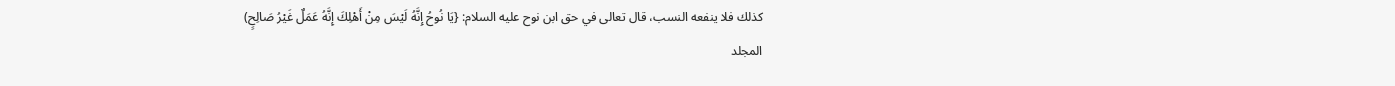كذلك فلا ينفعه النسب، قال تعالى في حق ابن نوح عليه السلام: {يَا نُوحُ إِنَّهُ لَيْسَ مِنْ أَهْلِكَ إِنَّهُ عَمَلٌ غَيْرُ صَالِحٍ)
المجلد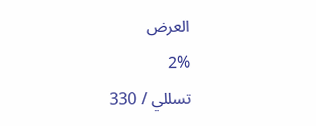العرض
2%
تسللي / 330